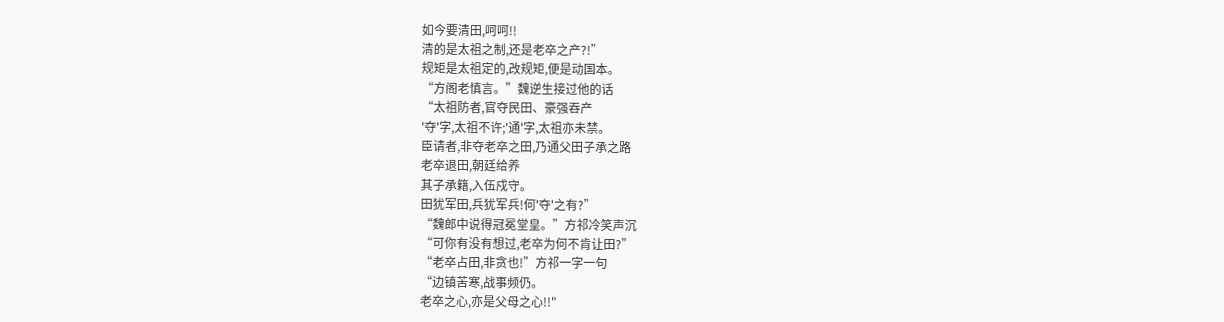如今要清田,呵呵!!
清的是太祖之制,还是老卒之产?!”
规矩是太祖定的,改规矩,便是动国本。
“方阁老慎言。”魏逆生接过他的话
“太祖防者,官夺民田、豪强吞产
'夺'字,太祖不许;'通'字,太祖亦未禁。
臣请者,非夺老卒之田,乃通父田子承之路
老卒退田,朝廷给养
其子承籍,入伍戍守。
田犹军田,兵犹军兵!何'夺'之有?”
“魏郎中说得冠冕堂皇。”方祁冷笑声沉
“可你有没有想过,老卒为何不肯让田?”
“老卒占田,非贪也!”方祁一字一句
“边镇苦寒,战事频仍。
老卒之心,亦是父母之心!!"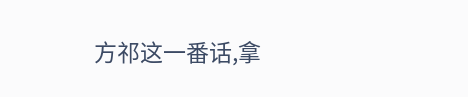方祁这一番话,拿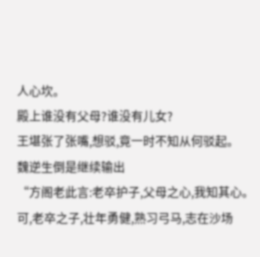人心坎。
殿上谁没有父母?谁没有儿女?
王堪张了张嘴,想驳,竟一时不知从何驳起。
魏逆生倒是继续输出
“方阁老此言:老卒护子,父母之心,我知其心。
可,老卒之子,壮年勇健,熟习弓马,志在沙场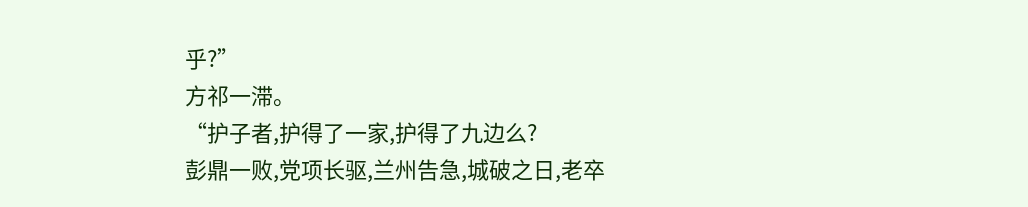乎?”
方祁一滞。
“护子者,护得了一家,护得了九边么?
彭鼎一败,党项长驱,兰州告急,城破之日,老卒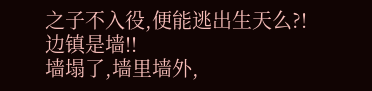之子不入役,便能逃出生天么?!
边镇是墙!!
墙塌了,墙里墙外,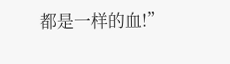都是一样的血!”